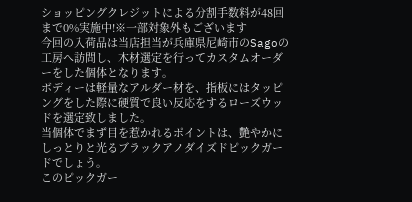ショッピングクレジットによる分割手数料が48回まで0%実施中!※一部対象外もございます
今回の入荷品は当店担当が兵庫県尼崎市のSagoの工房へ訪問し、木材選定を行ってカスタムオーダーをした個体となります。
ボディーは軽量なアルダー材を、指板にはタッピングをした際に硬質で良い反応をするローズウッドを選定致しました。
当個体でまず目を惹かれるポイントは、艶やかにしっとりと光るブラックアノダイズドピックガードでしょう。
このピックガー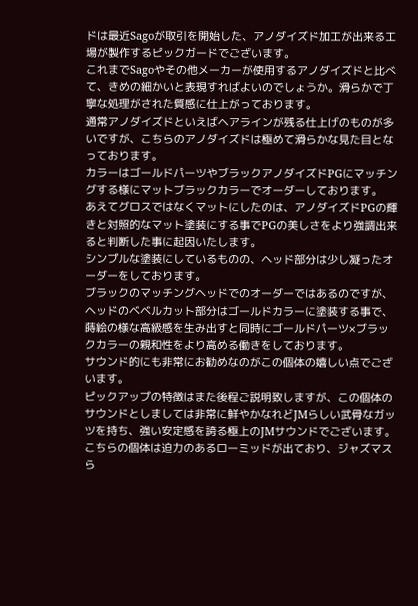ドは最近Sagoが取引を開始した、アノダイズド加工が出来る工場が製作するピックガードでございます。
これまでSagoやその他メーカーが使用するアノダイズドと比べて、きめの細かいと表現すればよいのでしょうか。滑らかで丁寧な処理がされた質感に仕上がっております。
通常アノダイズドといえばヘアラインが残る仕上げのものが多いですが、こちらのアノダイズドは極めて滑らかな見た目となっております。
カラーはゴールドパーツやブラックアノダイズドPGにマッチングする様にマットブラックカラーでオーダーしております。
あえてグロスではなくマットにしたのは、アノダイズドPGの輝きと対照的なマット塗装にする事でPGの美しさをより強調出来ると判断した事に起因いたします。
シンプルな塗装にしているものの、ヘッド部分は少し凝ったオーダーをしております。
ブラックのマッチングヘッドでのオーダーではあるのですが、ヘッドのベベルカット部分はゴールドカラーに塗装する事で、蒔絵の様な高級感を生み出すと同時にゴールドパーツ×ブラックカラーの親和性をより高める働きをしております。
サウンド的にも非常にお勧めなのがこの個体の嬉しい点でございます。
ピックアップの特徴はまた後程ご説明致しますが、この個体のサウンドとしましては非常に鮮やかなれどJMらしい武骨なガッツを持ち、強い安定感を誇る極上のJMサウンドでございます。
こちらの個体は迫力のあるローミッドが出ており、ジャズマスら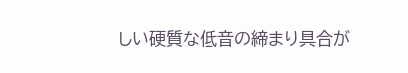しい硬質な低音の締まり具合が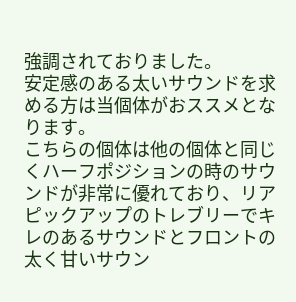強調されておりました。
安定感のある太いサウンドを求める方は当個体がおススメとなります。
こちらの個体は他の個体と同じくハーフポジションの時のサウンドが非常に優れており、リアピックアップのトレブリーでキレのあるサウンドとフロントの太く甘いサウン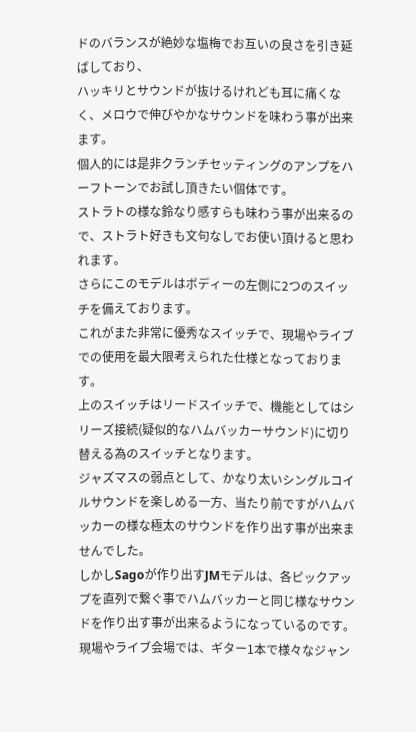ドのバランスが絶妙な塩梅でお互いの良さを引き延ばしており、
ハッキリとサウンドが抜けるけれども耳に痛くなく、メロウで伸びやかなサウンドを味わう事が出来ます。
個人的には是非クランチセッティングのアンプをハーフトーンでお試し頂きたい個体です。
ストラトの様な鈴なり感すらも味わう事が出来るので、ストラト好きも文句なしでお使い頂けると思われます。
さらにこのモデルはボディーの左側に2つのスイッチを備えております。
これがまた非常に優秀なスイッチで、現場やライブでの使用を最大限考えられた仕様となっております。
上のスイッチはリードスイッチで、機能としてはシリーズ接続(疑似的なハムバッカーサウンド)に切り替える為のスイッチとなります。
ジャズマスの弱点として、かなり太いシングルコイルサウンドを楽しめる一方、当たり前ですがハムバッカーの様な極太のサウンドを作り出す事が出来ませんでした。
しかしSagoが作り出すJMモデルは、各ピックアップを直列で繋ぐ事でハムバッカーと同じ様なサウンドを作り出す事が出来るようになっているのです。
現場やライブ会場では、ギター1本で様々なジャン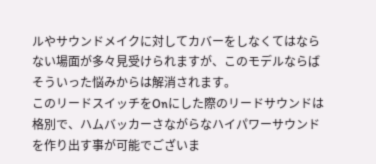ルやサウンドメイクに対してカバーをしなくてはならない場面が多々見受けられますが、このモデルならばそういった悩みからは解消されます。
このリードスイッチをOnにした際のリードサウンドは格別で、ハムバッカーさながらなハイパワーサウンドを作り出す事が可能でございま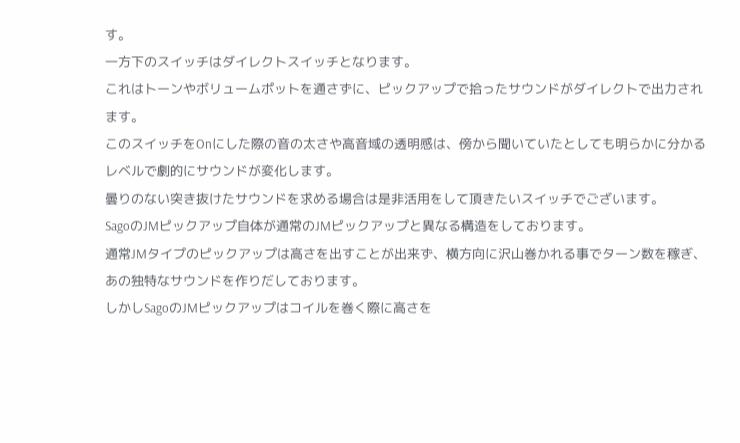す。
一方下のスイッチはダイレクトスイッチとなります。
これはトーンやボリュームポットを通さずに、ピックアップで拾ったサウンドがダイレクトで出力されます。
このスイッチをOnにした際の音の太さや高音域の透明感は、傍から聞いていたとしても明らかに分かるレベルで劇的にサウンドが変化します。
曇りのない突き抜けたサウンドを求める場合は是非活用をして頂きたいスイッチでございます。
SagoのJMピックアップ自体が通常のJMピックアップと異なる構造をしております。
通常JMタイプのピックアップは高さを出すことが出来ず、横方向に沢山巻かれる事でターン数を稼ぎ、あの独特なサウンドを作りだしております。
しかしSagoのJMピックアップはコイルを巻く際に高さを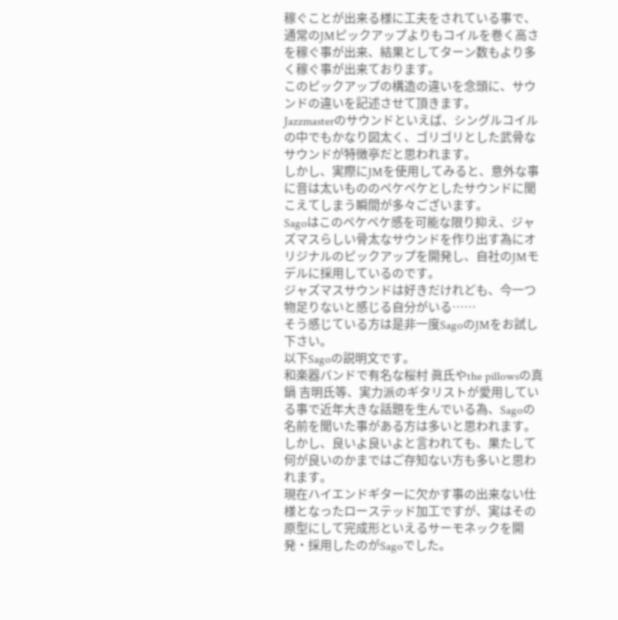稼ぐことが出来る様に工夫をされている事で、通常のJMピックアップよりもコイルを巻く高さを稼ぐ事が出来、結果としてターン数もより多く稼ぐ事が出来ております。
このピックアップの構造の違いを念頭に、サウンドの違いを記述させて頂きます。
Jazzmasterのサウンドといえば、シングルコイルの中でもかなり図太く、ゴリゴリとした武骨なサウンドが特徴亭だと思われます。
しかし、実際にJMを使用してみると、意外な事に音は太いもののペケペケとしたサウンドに聞こえてしまう瞬間が多々ございます。
Sagoはこのペケペケ感を可能な限り抑え、ジャズマスらしい骨太なサウンドを作り出す為にオリジナルのピックアップを開発し、自社のJMモデルに採用しているのです。
ジャズマスサウンドは好きだけれども、今一つ物足りないと感じる自分がいる……
そう感じている方は是非一度SagoのJMをお試し下さい。
以下Sagoの説明文です。
和楽器バンドで有名な桜村 眞氏やthe pillowsの真鍋 吉明氏等、実力派のギタリストが愛用している事で近年大きな話題を生んでいる為、Sagoの名前を聞いた事がある方は多いと思われます。
しかし、良いよ良いよと言われても、果たして何が良いのかまではご存知ない方も多いと思われます。
現在ハイエンドギターに欠かす事の出来ない仕様となったローステッド加工ですが、実はその原型にして完成形といえるサーモネックを開発・採用したのがSagoでした。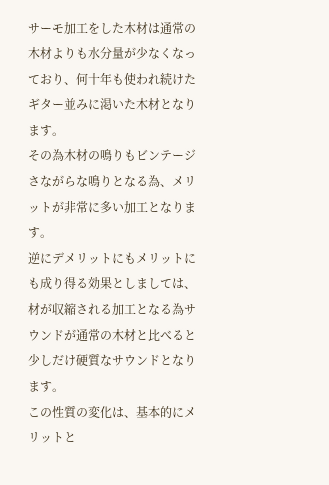サーモ加工をした木材は通常の木材よりも水分量が少なくなっており、何十年も使われ続けたギター並みに渇いた木材となります。
その為木材の鳴りもビンテージさながらな鳴りとなる為、メリットが非常に多い加工となります。
逆にデメリットにもメリットにも成り得る効果としましては、材が収縮される加工となる為サウンドが通常の木材と比べると少しだけ硬質なサウンドとなります。
この性質の変化は、基本的にメリットと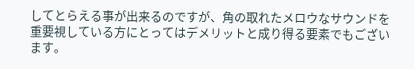してとらえる事が出来るのですが、角の取れたメロウなサウンドを重要視している方にとってはデメリットと成り得る要素でもございます。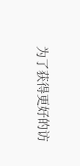为了获得更好的访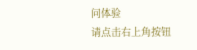问体验
请点击右上角按钮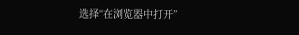选择“在浏览器中打开”